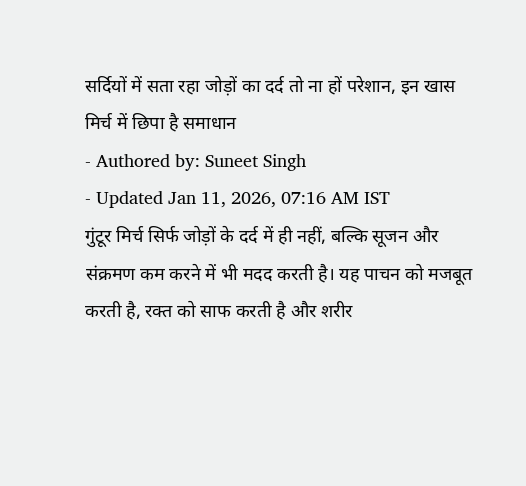सर्दियों में सता रहा जोड़ों का दर्द तो ना हों परेशान, इन खास मिर्च में छिपा है समाधान
- Authored by: Suneet Singh
- Updated Jan 11, 2026, 07:16 AM IST
गुंटूर मिर्च सिर्फ जोड़ों के दर्द में ही नहीं, बल्कि सूजन और संक्रमण कम करने में भी मदद करती है। यह पाचन को मजबूत करती है, रक्त को साफ करती है और शरीर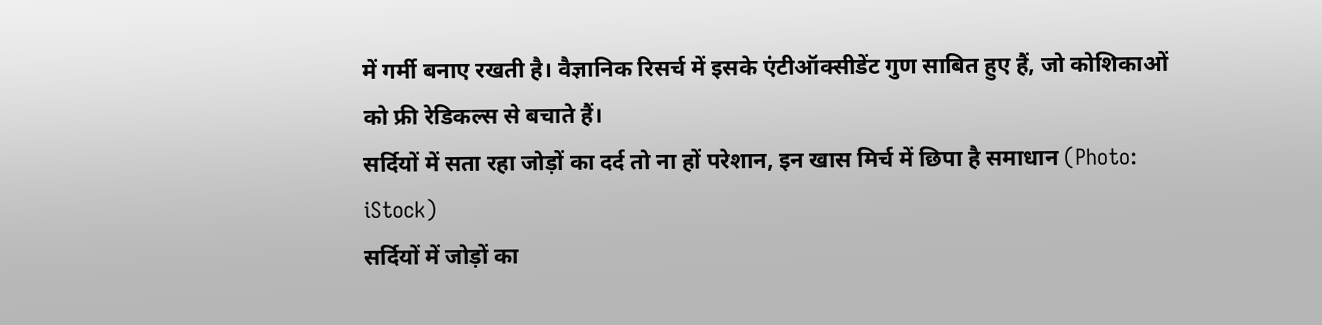में गर्मी बनाए रखती है। वैज्ञानिक रिसर्च में इसके एंटीऑक्सीडेंट गुण साबित हुए हैं, जो कोशिकाओं को फ्री रेडिकल्स से बचाते हैं।
सर्दियों में सता रहा जोड़ों का दर्द तो ना हों परेशान, इन खास मिर्च में छिपा है समाधान (Photo: iStock)
सर्दियों में जोड़ों का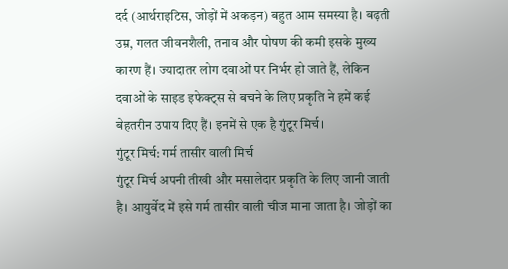दर्द (आर्थराइटिस, जोड़ों में अकड़न) बहुत आम समस्या है। बढ़ती उम्र, गलत जीवनशैली, तनाव और पोषण की कमी इसके मुख्य कारण हैं। ज्यादातर लोग दवाओं पर निर्भर हो जाते हैं, लेकिन दवाओं के साइड इफेक्ट्स से बचने के लिए प्रकृति ने हमें कई बेहतरीन उपाय दिए हैं। इनमें से एक है गुंटूर मिर्च।
गुंटूर मिर्च: गर्म तासीर वाली मिर्च
गुंटूर मिर्च अपनी तीखी और मसालेदार प्रकृति के लिए जानी जाती है। आयुर्वेद में इसे गर्म तासीर वाली चीज माना जाता है। जोड़ों का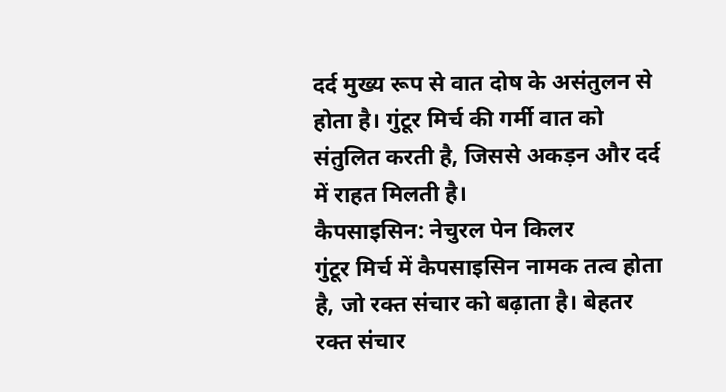दर्द मुख्य रूप से वात दोष के असंतुलन से होता है। गुंटूर मिर्च की गर्मी वात को संतुलित करती है, जिससे अकड़न और दर्द में राहत मिलती है।
कैपसाइसिन: नेचुरल पेन किलर
गुंटूर मिर्च में कैपसाइसिन नामक तत्व होता है, जो रक्त संचार को बढ़ाता है। बेहतर रक्त संचार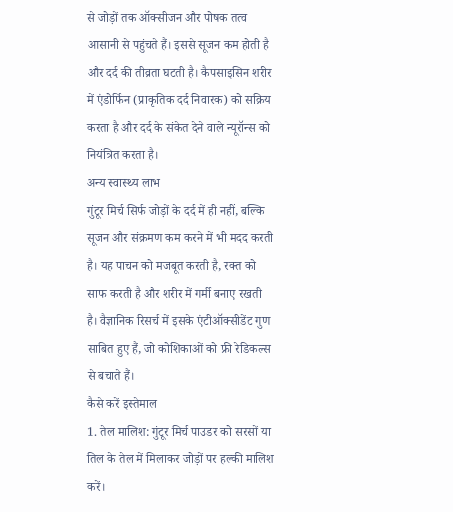से जोड़ों तक ऑक्सीजन और पोषक तत्व आसानी से पहुंचते हैं। इससे सूजन कम होती है और दर्द की तीव्रता घटती है। कैपसाइसिन शरीर में एंडोर्फिन (प्राकृतिक दर्द निवारक) को सक्रिय करता है और दर्द के संकेत देने वाले न्यूरॉन्स को नियंत्रित करता है।
अन्य स्वास्थ्य लाभ
गुंटूर मिर्च सिर्फ जोड़ों के दर्द में ही नहीं, बल्कि सूजन और संक्रमण कम करने में भी मदद करती है। यह पाचन को मजबूत करती है, रक्त को साफ करती है और शरीर में गर्मी बनाए रखती है। वैज्ञानिक रिसर्च में इसके एंटीऑक्सीडेंट गुण साबित हुए हैं, जो कोशिकाओं को फ्री रेडिकल्स से बचाते हैं।
कैसे करें इस्तेमाल
1. तेल मालिश: गुंटूर मिर्च पाउडर को सरसों या तिल के तेल में मिलाकर जोड़ों पर हल्की मालिश करें।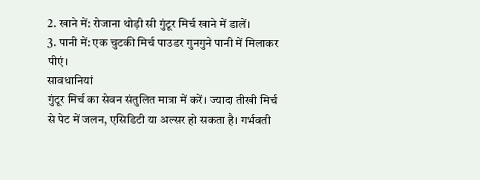2. खाने में: रोजाना थोड़ी सी गुंटूर मिर्च खाने में डालें।
3. पानी में: एक चुटकी मिर्च पाउडर गुनगुने पानी में मिलाकर पीएं।
सावधानियां
गुंटूर मिर्च का सेवन संतुलित मात्रा में करें। ज्यादा तीखी मिर्च से पेट में जलन, एसिडिटी या अल्सर हो सकता है। गर्भवती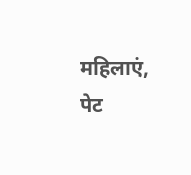महिलाएं, पेट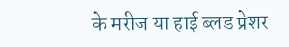के मरीज या हाई ब्लड प्रेशर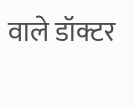वाले डॉक्टर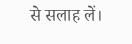से सलाह लें।